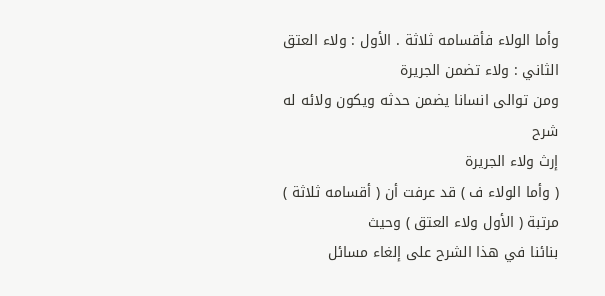وأما الولاء فأقسامه ثلاثة . الأول : ولاء العتق الثاني : ولاء تضمن الجريرة
ومن توالى انسانا يضمن حدثه ويكون ولائه له
شرح
إرث ولاء الجريرة
( وأما الولاء ف ) قد عرفت أن ( أقسامه ثلاثة ) مرتبة ( الأول ولاء العتق ) وحيث
بنائنا في هذا الشرح على إلغاء مسائل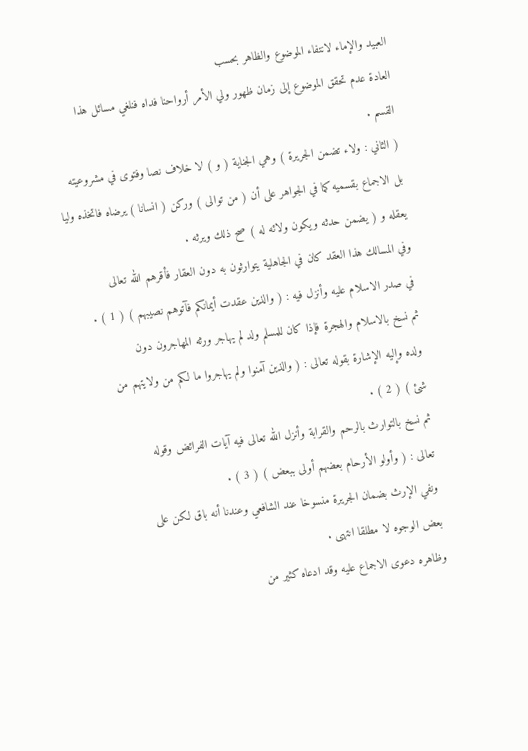العبيد والإماء لانتفاء الموضوع والظاهر بحسب
العادة عدم تحقق الموضوع إلى زمان ظهور ولي الأمر أرواحنا فداه فنلغي مسائل هذا
القسم .
( الثاني : ولاء تضمن الجريرة ) وهي الجناية ( و ) لا خلاف نصا وفتوى في مشروعيته
بل الاجماع بقسميه كما في الجواهر على أن ( من توالى ) وركن ( انسانا ) يرضاه فاتخذه وليا
يعقله و ( يضمن حدثه ويكون ولائه له ) صح ذلك ويرثه .
وفي المسالك هذا العقد كان في الجاهلية يتوارثون به دون العقار فأقرهم الله تعالى
في صدر الاسلام عليه وأنزل فيه : ( والذين عقدت أيمانكم فآتوهم نصيبهم ) ( 1 ) .
ثم نسخ بالاسلام والهجرة فإذا كان للمسلم ولد لم يهاجر ورثه المهاجرون دون
ولده وإليه الإشارة بقوله تعالى : ( والذين آمنوا ولم يهاجروا ما لكم من ولايتهم من
شئ ) ( 2 ) .
ثم نسخ بالتوارث بالرحم والقرابة وأنزل الله تعالى فيه آيات الفرائض وقوله
تعالى : ( وأولو الأرحام بعضهم أولى ببعض ) ( 3 ) .
ونفي الإرث بضمان الجريرة منسوخا عند الشافعي وعندنا أنه باق لكن على
بعض الوجوه لا مطلقا انتهى .
وظاهره دعوى الاجماع عليه وقد ادعاه كثير من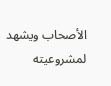الأصحاب ويشهد لمشروعيته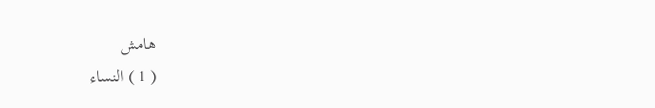هامش
( 1 ) النساء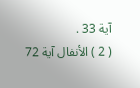آية 33 .
( 2 ) الأنفال آية 72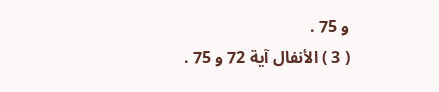و 75 .
( 3 ) الأنفال آية 72 و 75 .